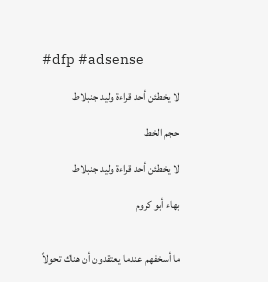#dfp #adsense

لا يخطئن أحد قراءة وليد جنبلاط

حجم الخط

لا يخطئن أحد قراءة وليد جنبلاط

بهاء أبو كروم


ما أسخفهم عندما يعتقدون أن هناك تحولاً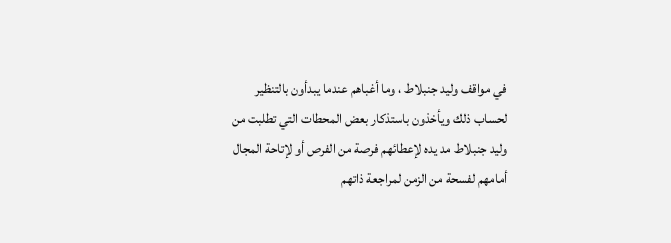في مواقف وليد جنبلاط ، وما أغباهم عندما يبدأون بالتنظير لحساب ذلك ويأخذون باستذكار بعض المحطات التي تطلبت من وليد جنبلاط مد يده لإعطائهم فرصة من الفرص أو لإتاحة المجال أمامهم لفسحة من الزمن لمراجعة ذاتهم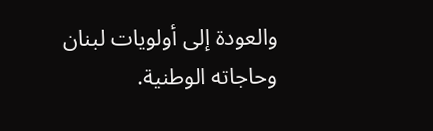والعودة إلى أولويات لبنان وحاجاته الوطنية.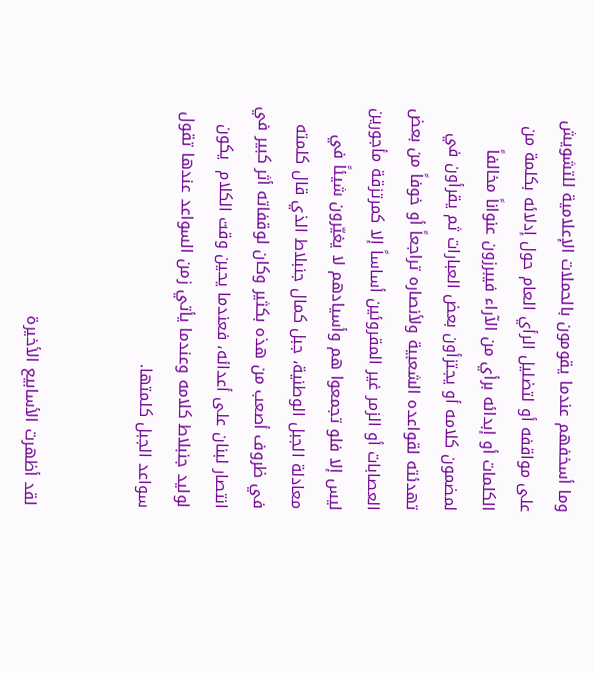وما أسخفهم عندما يقومون بالحملات الإعلامية للتشويش على مواقفه أو لتضليل الرأي العام حول إدلائه بكلمة من الكلمات أو إبدائه برأي من الآراء فيبرزون عنواناً مخالفاً لمضمون كلامه أو يجتزأون بعض العبارات ثم يقرأون في تهدئته لقواعده الشعبية ولأنصاره تراجعاً أو خوفاً من بعض العصابات أو الزمر غير المقروئين أساساً إلا كمرتزقة مأجورين ليس إلا فلو تجمعوا هم وأسيادهم لا يغيّرون شيئاً في معادلة الجبل الوطنية، جبل كمال جنبلاط الذي قال كلمته في ظروف أصعب من هذه بكثير وكان لوقفاته أثر كبير في انتصار لبنان على أعدائه، فعندما يحين وقت الكلام  يكون لوليد جنبلاط كلامه وعندما يأتي زمن السواعد عندها تقول سواعد الجبل كلمتها.


لقد أظهرت الأسابيع الأخيرة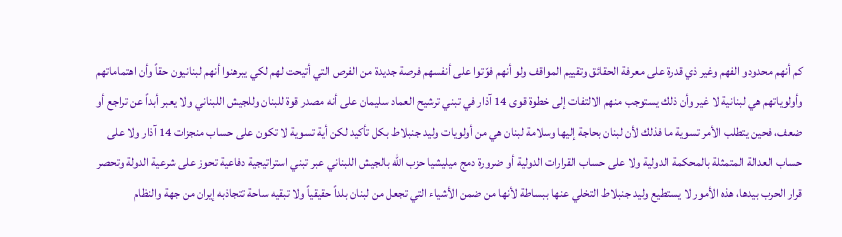كم أنهم محدودو الفهم وغير ذي قدرة على معرفة الحقائق وتقييم المواقف ولو أنهم فوّتوا على أنفسهم فرصة جديدة من الفرص التي أتيحت لهم لكي يبرهنوا أنهم لبنانيون حقاً وأن اهتماماتهم وأولوياتهم هي لبنانية لا غير وأن ذلك يستوجب منهم الالتفات إلى خطوة قوى 14 آذار في تبني ترشيح العماد سليمان على أنه مصدر قوة للبنان وللجيش اللبناني ولا يعبر أبداً عن تراجع أو ضعف، فحين يتطلب الأمر تسوية ما فذلك لأن لبنان بحاجة إليها وسلامة لبنان هي من أولويات وليد جنبلاط بكل تأكيد لكن أية تسوية لا تكون على حساب منجزات 14 آذار ولا على حساب العدالة المتمثلة بالمحكمة الدولية ولا على حساب القرارات الدولية أو ضرورة دمج ميليشيا حزب الله بالجيش اللبناني عبر تبني استراتيجية دفاعية تحوز على شرعية الدولة وتحصر قرار الحرب بيدها، هذه الأمور لا يستطيع وليد جنبلاط التخلي عنها ببساطة لأنها من ضمن الأشياء التي تجعل من لبنان بلداً حقيقياً ولا تبقيه ساحة تتجاذبه إيران من جهة والنظام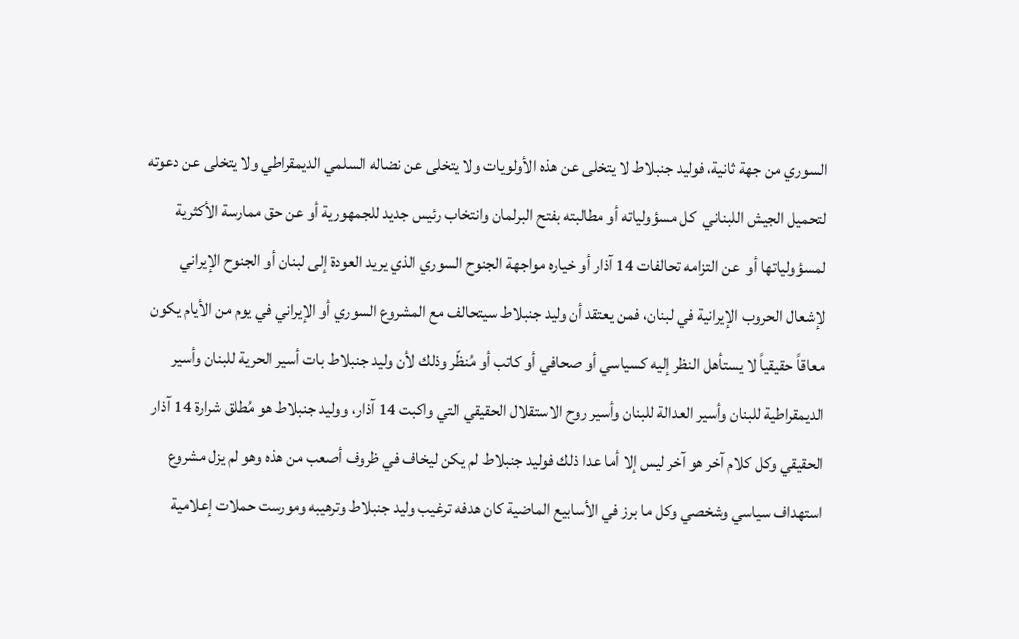السوري من جهة ثانية، فوليد جنبلاط لا يتخلى عن هذه الأولويات ولا يتخلى عن نضاله السلمي الديمقراطي ولا يتخلى عن دعوته لتحميل الجيش اللبناني  كل مسؤولياته أو مطالبته بفتح البرلمان وانتخاب رئيس جديد للجمهورية أو عن حق ممارسة الأكثرية لمسؤولياتها أو  عن التزامه تحالفات 14 آذار أو خياره مواجهة الجنوح السوري الذي يريد العودة إلى لبنان أو الجنوح الإيراني لإشعال الحروب الإيرانية في لبنان، فمن يعتقد أن وليد جنبلاط سيتحالف مع المشروع السوري أو الإيراني في يوم من الأيام يكون معاقاً حقيقياً لا يستأهل النظر إليه كسياسي أو صحافي أو كاتب أو مُنظّر وذلك لأن وليد جنبلاط بات أسير الحرية للبنان وأسير الديمقراطية للبنان وأسير العدالة للبنان وأسير روح الاستقلال الحقيقي التي واكبت 14 آذار، ووليد جنبلاط هو مُطلق شرارة 14 آذار الحقيقي وكل كلام آخر هو آخر ليس إلا أما عدا ذلك فوليد جنبلاط لم يكن ليخاف في ظروف أصعب من هذه وهو لم يزل مشروع استهداف سياسي وشخصي وكل ما برز في الأسابيع الماضية كان هدفه ترغيب وليد جنبلاط وترهيبه ومورست حملات إعلامية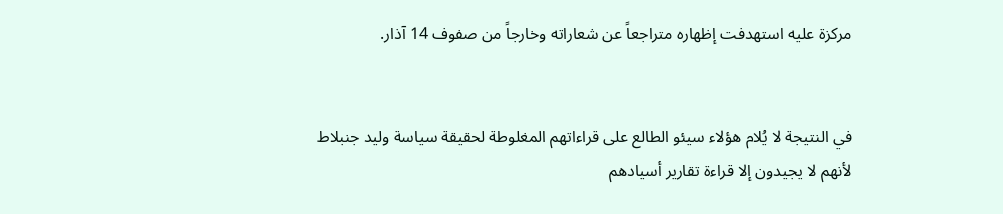مركزة عليه استهدفت إظهاره متراجعاً عن شعاراته وخارجاً من صفوف 14 آذار.


في النتيجة لا يُلام هؤلاء سيئو الطالع على قراءاتهم المغلوطة لحقيقة سياسة وليد جنبلاط لأنهم لا يجيدون إلا قراءة تقارير أسيادهم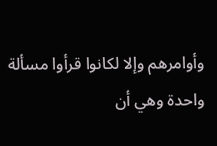وأوامرهم وإلا لكانوا قرأوا مسألة واحدة وهي أن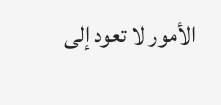الأمور لا تعود إلى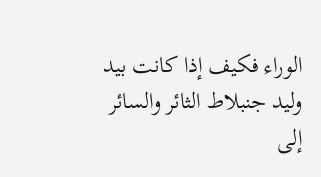الوراء فكيف إذا كانت بيد وليد جنبلاط الثائر والسائر إلى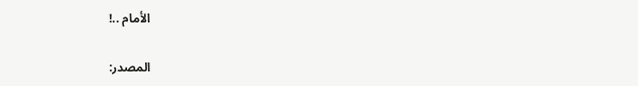الأمام ..!

المصدر: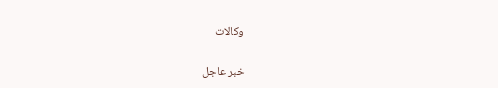وكالات

خبر عاجل